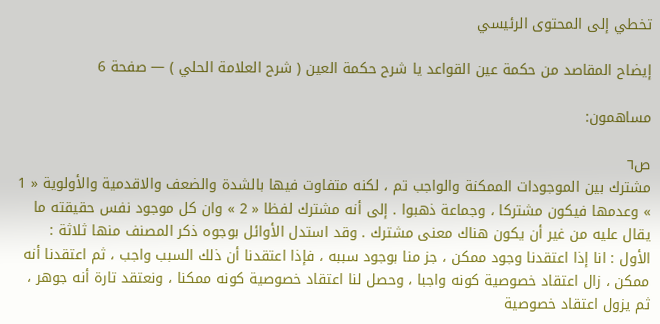تخطي إلى المحتوى الرئيسي

إيضاح المقاصد من حكمة عين القواعد يا شرح حكمة العين ( شرح العلامة الحلي ) — صفحة 6

مساهمون:

ص٦
مشترك بين الموجودات الممكنة والواجب تم ، لكنه متفاوت فيها بالشدة والضعف والاقدمية والأولوية « 1 » وعدمها فيكون مشتركا ، وجماعة ذهبوا . إلى أنه مشترك لفظا « 2 » وان كل موجود نفس حقيقته ما يقال عليه من غير أن يكون هناك معنى مشترك . وقد استدل الأوائل بوجوه ذكر المصنف منها ثلاثة : الأول : انا إذا اعتقدنا وجود ممكن ، جز منا بوجود سببه ، فإذا اعتقدنا أن ذلك السبب واجب ، ثم اعتقدنا أنه ممكن ، زال اعتقاد خصوصية كونه واجبا ، وحصل لنا اعتقاد خصوصية كونه ممكنا ، ونعتقد تارة أنه جوهر ، ثم يزول اعتقاد خصوصية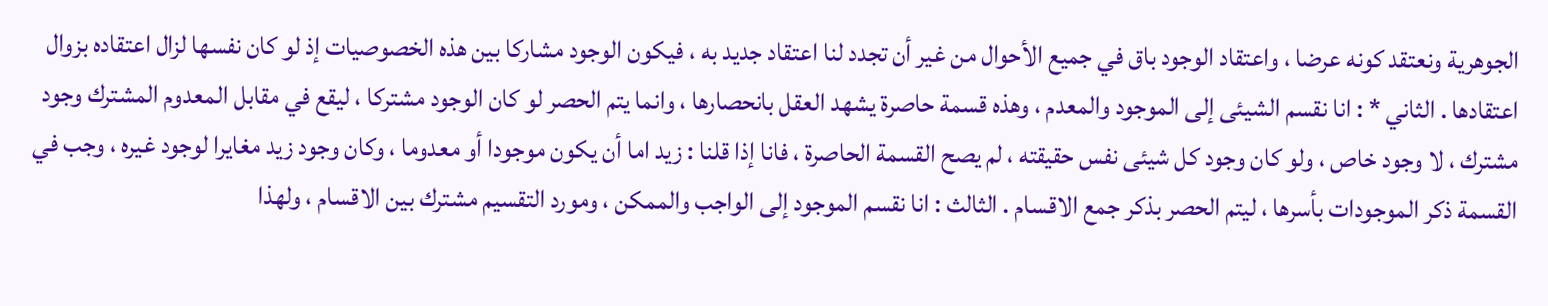الجوهرية ونعتقد كونه عرضا ، واعتقاد الوجود باق في جميع الأحوال من غير أن تجدد لنا اعتقاد جديد به ، فيكون الوجود مشاركا بين هذه الخصوصيات إذ لو كان نفسها لزال اعتقاده بزوال اعتقادها . الثاني * : انا نقسم الشيئى إلى الموجود والمعدم ، وهذه قسمة حاصرة يشهد العقل بانحصارها ، وانما يتم الحصر لو كان الوجود مشتركا ، ليقع في مقابل المعدوم المشترك وجود مشترك ، لا وجود خاص ، ولو كان وجود كل شيئى نفس حقيقته ، لم يصح القسمة الحاصرة ، فانا إذا قلنا : زيد اما أن يكون موجودا أو معدوما ، وكان وجود زيد مغايرا لوجود غيره ، وجب في القسمة ذكر الموجودات بأسرها ، ليتم الحصر بذكر جمع الاقسام . الثالث : انا نقسم الموجود إلى الواجب والممكن ، ومورد التقسيم مشترك بين الاقسام ، ولهذا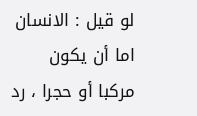لو قيل : الانسان اما أن يكون مركبا أو حجرا ، رد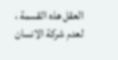العقل هذه القسمة ، لعدم شركة الانسان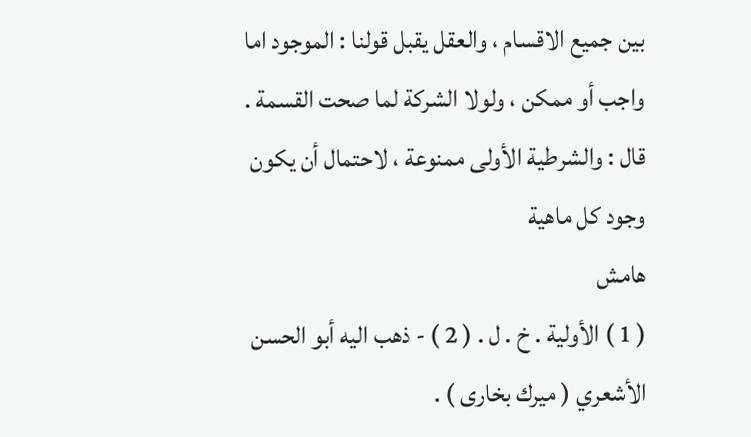بين جميع الاقسام ، والعقل يقبل قولنا : الموجود اما واجب أو ممكن ، ولولا الشركة لما صحت القسمة . قال : والشرطية الأولى ممنوعة ، لاحتمال أن يكون وجود كل ماهية
هامش
( 1 ) الأولية . خ . ل . ( 2 ) - ذهب اليه أبو الحسن الأشعري ( ميرك بخارى ) .